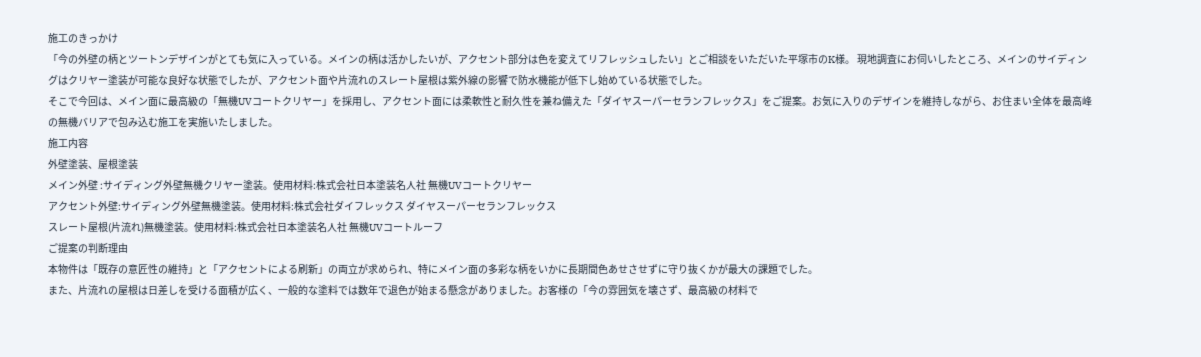施工のきっかけ
「今の外壁の柄とツートンデザインがとても気に入っている。メインの柄は活かしたいが、アクセント部分は色を変えてリフレッシュしたい」とご相談をいただいた平塚市のK様。 現地調査にお伺いしたところ、メインのサイディングはクリヤー塗装が可能な良好な状態でしたが、アクセント面や片流れのスレート屋根は紫外線の影響で防水機能が低下し始めている状態でした。
そこで今回は、メイン面に最高級の「無機UVコートクリヤー」を採用し、アクセント面には柔軟性と耐久性を兼ね備えた「ダイヤスーパーセランフレックス」をご提案。お気に入りのデザインを維持しながら、お住まい全体を最高峰の無機バリアで包み込む施工を実施いたしました。
施工内容
外壁塗装、屋根塗装
メイン外壁 :サイディング外壁無機クリヤー塗装。使用材料:株式会社日本塗装名人社 無機UVコートクリヤー
アクセント外壁:サイディング外壁無機塗装。使用材料:株式会社ダイフレックス ダイヤスーパーセランフレックス
スレート屋根(片流れ)無機塗装。使用材料:株式会社日本塗装名人社 無機UVコートルーフ
ご提案の判断理由
本物件は「既存の意匠性の維持」と「アクセントによる刷新」の両立が求められ、特にメイン面の多彩な柄をいかに長期間色あせさせずに守り抜くかが最大の課題でした。
また、片流れの屋根は日差しを受ける面積が広く、一般的な塗料では数年で退色が始まる懸念がありました。お客様の「今の雰囲気を壊さず、最高級の材料で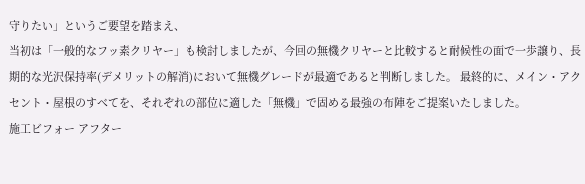守りたい」というご要望を踏まえ、
当初は「一般的なフッ素クリヤー」も検討しましたが、今回の無機クリヤーと比較すると耐候性の面で一歩譲り、長期的な光沢保持率(デメリットの解消)において無機グレードが最適であると判断しました。 最終的に、メイン・アクセント・屋根のすべてを、それぞれの部位に適した「無機」で固める最強の布陣をご提案いたしました。
施工ビフォー アフター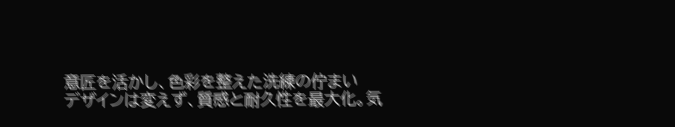意匠を活かし、色彩を整えた洗練の佇まい
デザインは変えず、質感と耐久性を最大化。気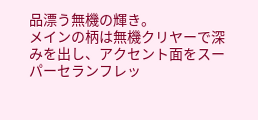品漂う無機の輝き。
メインの柄は無機クリヤーで深みを出し、アクセント面をスーパーセランフレッ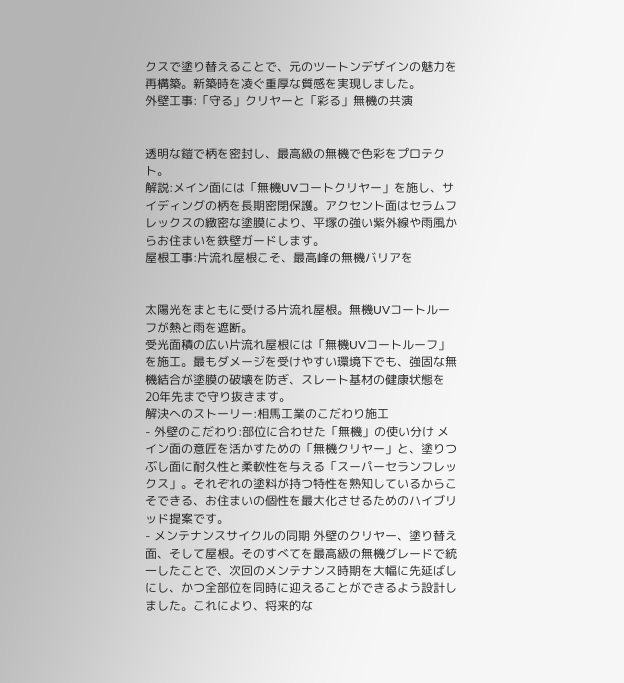クスで塗り替えることで、元のツートンデザインの魅力を再構築。新築時を凌ぐ重厚な質感を実現しました。
外壁工事:「守る」クリヤーと「彩る」無機の共演


透明な鎧で柄を密封し、最高級の無機で色彩をプロテクト。
解説:メイン面には「無機UVコートクリヤー」を施し、サイディングの柄を長期密閉保護。アクセント面はセラムフレックスの緻密な塗膜により、平塚の強い紫外線や雨風からお住まいを鉄壁ガードします。
屋根工事:片流れ屋根こそ、最高峰の無機バリアを


太陽光をまともに受ける片流れ屋根。無機UVコートルーフが熱と雨を遮断。
受光面積の広い片流れ屋根には「無機UVコートルーフ」を施工。最もダメージを受けやすい環境下でも、強固な無機結合が塗膜の破壊を防ぎ、スレート基材の健康状態を20年先まで守り抜きます。
解決へのストーリー:相馬工業のこだわり施工
- 外壁のこだわり:部位に合わせた「無機」の使い分け メイン面の意匠を活かすための「無機クリヤー」と、塗りつぶし面に耐久性と柔軟性を与える「スーパーセランフレックス」。それぞれの塗料が持つ特性を熟知しているからこそできる、お住まいの個性を最大化させるためのハイブリッド提案です。
- メンテナンスサイクルの同期 外壁のクリヤー、塗り替え面、そして屋根。そのすべてを最高級の無機グレードで統一したことで、次回のメンテナンス時期を大幅に先延ばしにし、かつ全部位を同時に迎えることができるよう設計しました。これにより、将来的な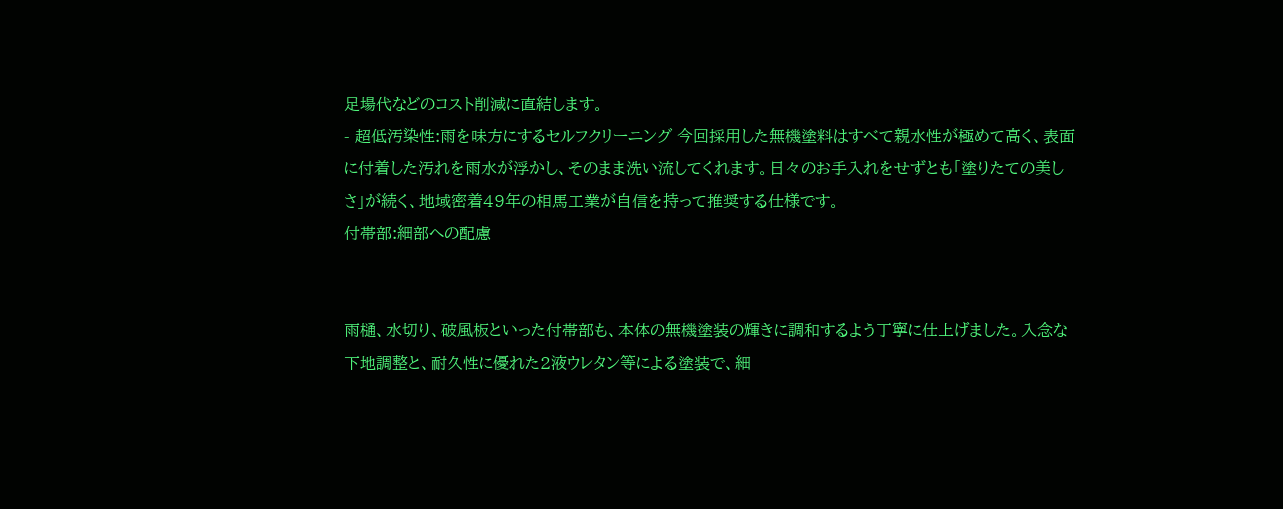足場代などのコスト削減に直結します。
- 超低汚染性:雨を味方にするセルフクリーニング 今回採用した無機塗料はすべて親水性が極めて高く、表面に付着した汚れを雨水が浮かし、そのまま洗い流してくれます。日々のお手入れをせずとも「塗りたての美しさ」が続く、地域密着49年の相馬工業が自信を持って推奨する仕様です。
付帯部:細部への配慮


雨樋、水切り、破風板といった付帯部も、本体の無機塗装の輝きに調和するよう丁寧に仕上げました。入念な下地調整と、耐久性に優れた2液ウレタン等による塗装で、細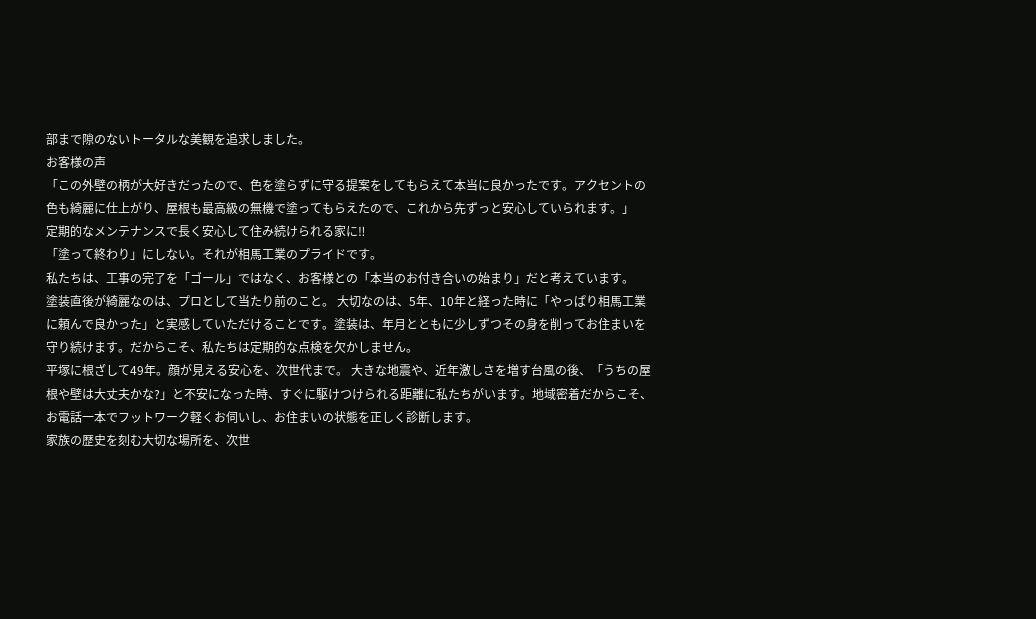部まで隙のないトータルな美観を追求しました。
お客様の声
「この外壁の柄が大好きだったので、色を塗らずに守る提案をしてもらえて本当に良かったです。アクセントの色も綺麗に仕上がり、屋根も最高級の無機で塗ってもらえたので、これから先ずっと安心していられます。」
定期的なメンテナンスで長く安心して住み続けられる家に‼
「塗って終わり」にしない。それが相馬工業のプライドです。
私たちは、工事の完了を「ゴール」ではなく、お客様との「本当のお付き合いの始まり」だと考えています。
塗装直後が綺麗なのは、プロとして当たり前のこと。 大切なのは、5年、10年と経った時に「やっぱり相馬工業に頼んで良かった」と実感していただけることです。塗装は、年月とともに少しずつその身を削ってお住まいを守り続けます。だからこそ、私たちは定期的な点検を欠かしません。
平塚に根ざして49年。顔が見える安心を、次世代まで。 大きな地震や、近年激しさを増す台風の後、「うちの屋根や壁は大丈夫かな?」と不安になった時、すぐに駆けつけられる距離に私たちがいます。地域密着だからこそ、お電話一本でフットワーク軽くお伺いし、お住まいの状態を正しく診断します。
家族の歴史を刻む大切な場所を、次世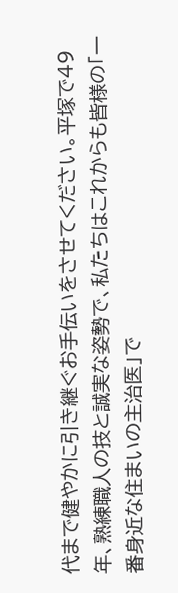代まで健やかに引き継ぐお手伝いをさせてください。平塚で49年、熟練職人の技と誠実な姿勢で、私たちはこれからも皆様の「一番身近な住まいの主治医」で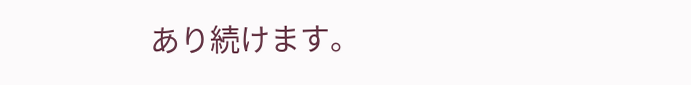あり続けます。